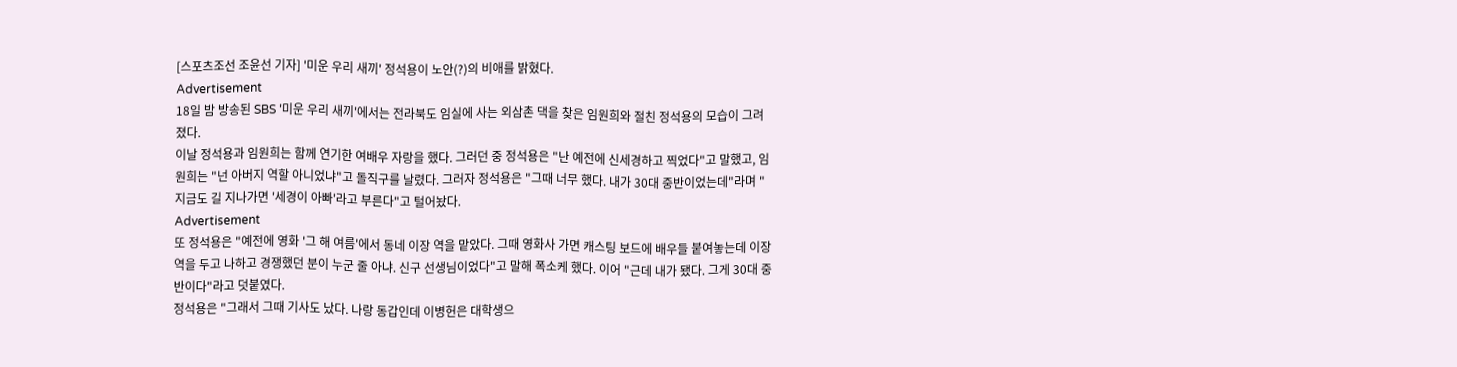[스포츠조선 조윤선 기자] '미운 우리 새끼' 정석용이 노안(?)의 비애를 밝혔다.
Advertisement
18일 밤 방송된 SBS '미운 우리 새끼'에서는 전라북도 임실에 사는 외삼촌 댁을 찾은 임원희와 절친 정석용의 모습이 그려졌다.
이날 정석용과 임원희는 함께 연기한 여배우 자랑을 했다. 그러던 중 정석용은 "난 예전에 신세경하고 찍었다"고 말했고, 임원희는 "넌 아버지 역할 아니었냐"고 돌직구를 날렸다. 그러자 정석용은 "그때 너무 했다. 내가 30대 중반이었는데"라며 "지금도 길 지나가면 '세경이 아빠'라고 부른다"고 털어놨다.
Advertisement
또 정석용은 "예전에 영화 '그 해 여름'에서 동네 이장 역을 맡았다. 그때 영화사 가면 캐스팅 보드에 배우들 붙여놓는데 이장 역을 두고 나하고 경쟁했던 분이 누군 줄 아냐. 신구 선생님이었다"고 말해 폭소케 했다. 이어 "근데 내가 됐다. 그게 30대 중반이다"라고 덧붙였다.
정석용은 "그래서 그때 기사도 났다. 나랑 동갑인데 이병헌은 대학생으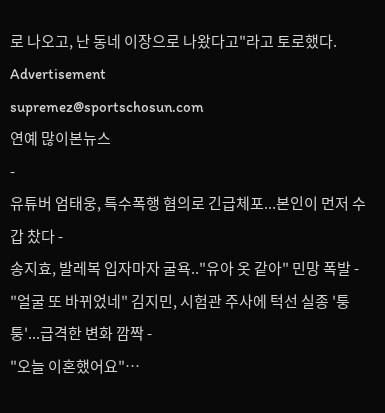로 나오고, 난 동네 이장으로 나왔다고"라고 토로했다.
Advertisement
supremez@sportschosun.com
연예 많이본뉴스
-
유튜버 엄태웅, 특수폭행 혐의로 긴급체포...본인이 먼저 수갑 찼다 -
송지효, 발레복 입자마자 굴욕.."유아 옷 같아" 민망 폭발 -
"얼굴 또 바뀌었네" 김지민, 시험관 주사에 턱선 실종 '퉁퉁'...급격한 변화 깜짝 -
"오늘 이혼했어요"…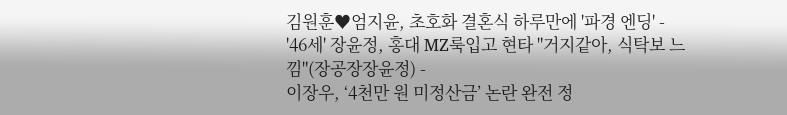김원훈♥엄지윤, 초호화 결혼식 하루만에 '파경 엔딩' -
'46세' 장윤정, 홍대 MZ룩입고 현타 "거지같아, 식탁보 느낌"(장공장장윤정) -
이장우, ‘4천만 원 미정산금’ 논란 완전 정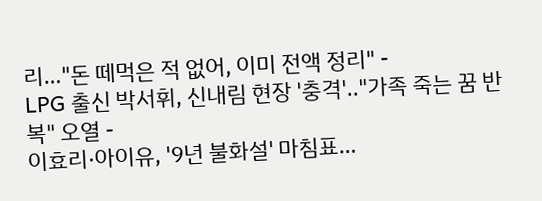리…"돈 떼먹은 적 없어, 이미 전액 정리" -
LPG 출신 박서휘, 신내림 현장 '충격'.."가족 죽는 꿈 반복" 오열 -
이효리·아이유, '9년 불화설' 마침표…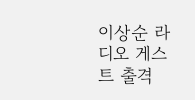이상순 라디오 게스트 출격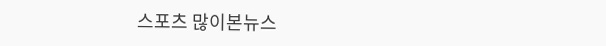스포츠 많이본뉴스